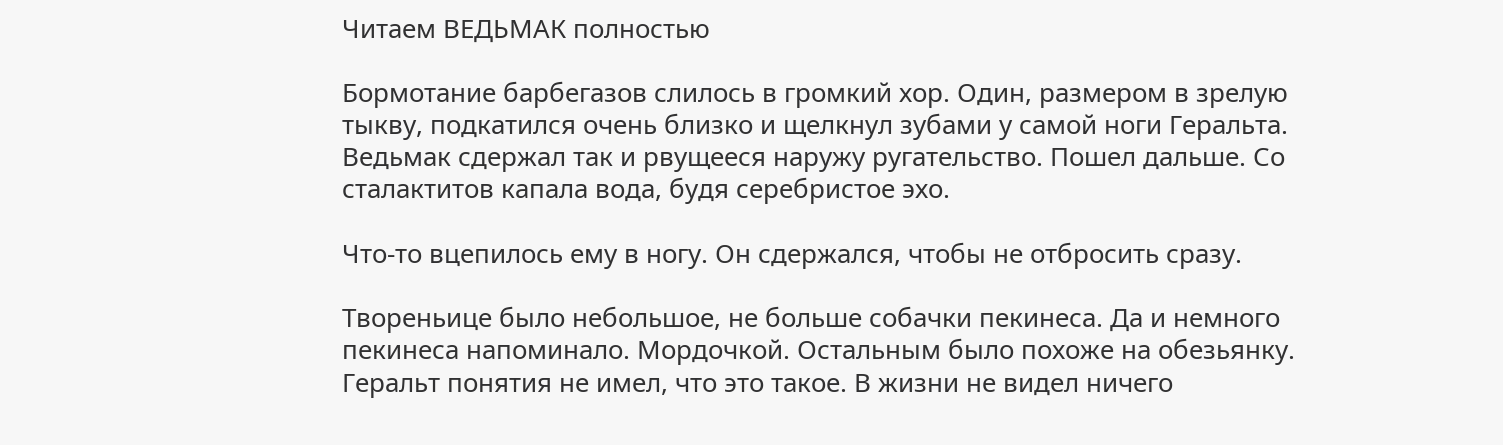Читаем ВЕДЬМАК полностью

Бормотание барбегазов слилось в громкий хор. Один, размером в зрелую тыкву, подкатился очень близко и щелкнул зубами у самой ноги Геральта. Ведьмак сдержал так и рвущееся наружу ругательство. Пошел дальше. Со сталактитов капала вода, будя серебристое эхо.

Что-то вцепилось ему в ногу. Он сдержался, чтобы не отбросить сразу.

Твореньице было небольшое, не больше собачки пекинеса. Да и немного пекинеса напоминало. Мордочкой. Остальным было похоже на обезьянку. Геральт понятия не имел, что это такое. В жизни не видел ничего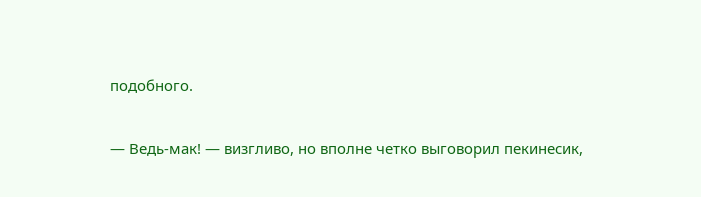подобного.

— Ведь-мак! — визгливо, но вполне четко выговорил пекинесик,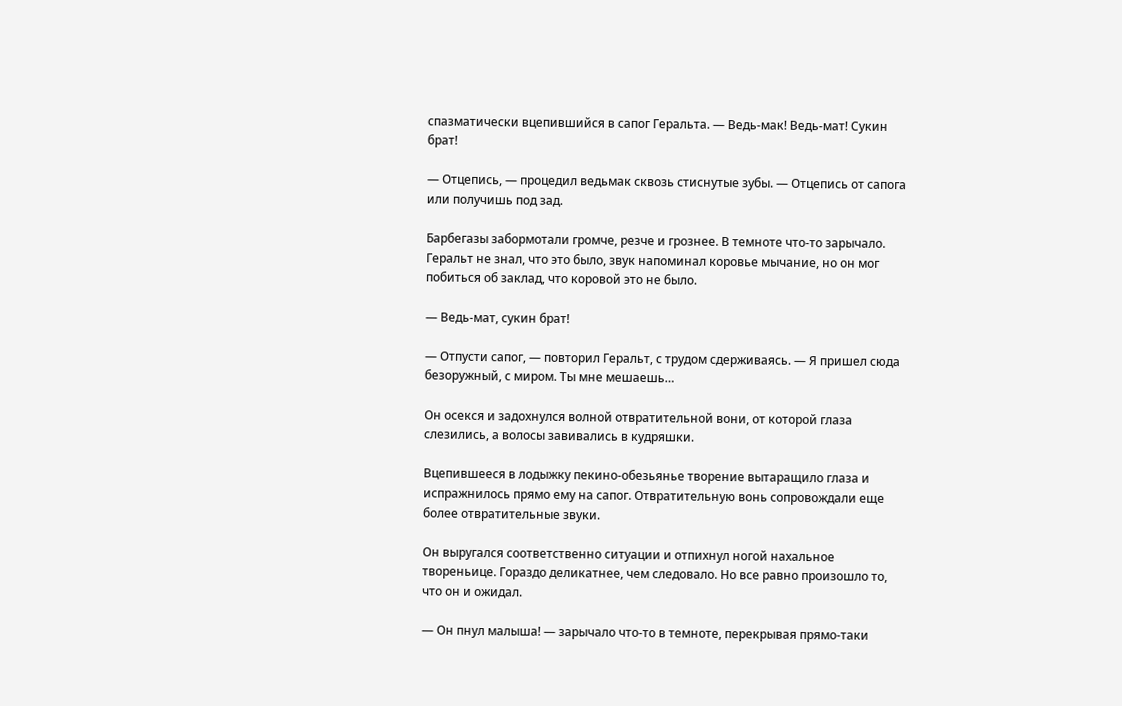спазматически вцепившийся в сапог Геральта. — Ведь-мак! Ведь-мат! Сукин брат!

— Отцепись, — процедил ведьмак сквозь стиснутые зубы. — Отцепись от сапога или получишь под зад.

Барбегазы забормотали громче, резче и грознее. В темноте что-то зарычало. Геральт не знал, что это было, звук напоминал коровье мычание, но он мог побиться об заклад, что коровой это не было.

— Ведь-мат, сукин брат!

— Отпусти сапог, — повторил Геральт, с трудом сдерживаясь. — Я пришел сюда безоружный, с миром. Ты мне мешаешь…

Он осекся и задохнулся волной отвратительной вони, от которой глаза слезились, а волосы завивались в кудряшки.

Вцепившееся в лодыжку пекино-обезьянье творение вытаращило глаза и испражнилось прямо ему на сапог. Отвратительную вонь сопровождали еще более отвратительные звуки.

Он выругался соответственно ситуации и отпихнул ногой нахальное твореньице. Гораздо деликатнее, чем следовало. Но все равно произошло то, что он и ожидал.

— Он пнул малыша! — зарычало что-то в темноте, перекрывая прямо-таки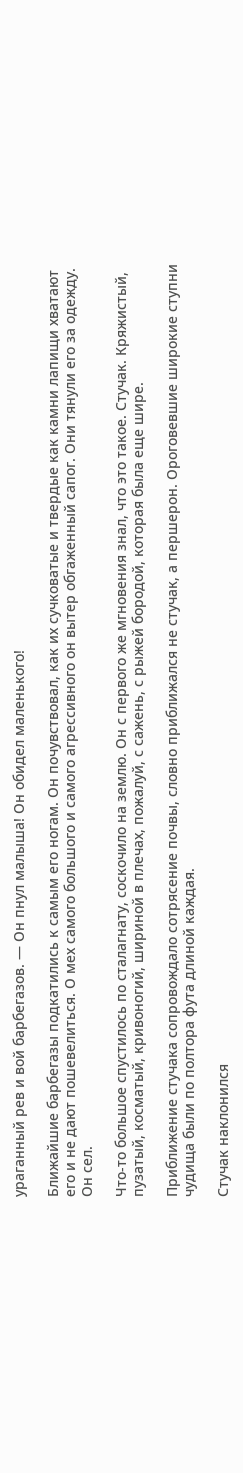ураганный рев и вой барбегазов. — Он пнул малыша! Он обидел маленького!

Ближайшие барбегазы подкатились к самым его ногам. Он почувствовал, как их сучковатые и твердые как камни лапищи хватают его и не дают пошевелиться. О мех самого большого и самого агрессивного он вытер обгаженный сапог. Они тянули его за одежду. Он сел.

Что-то большое спустилось по сталагнату, соскочило на землю. Он с первого же мгновения знал, что это такое. Стучак. Кряжистый, пузатый, косматый, кривоногий, шириной в плечах, пожалуй, с сажень, с рыжей бородой, которая была еще шире.

Приближение стучака сопровождало сотрясение почвы, словно приближался не стучак, а першерон. Ороговевшие широкие ступни чудища были по полтора фута длиной каждая.

Стучак наклонился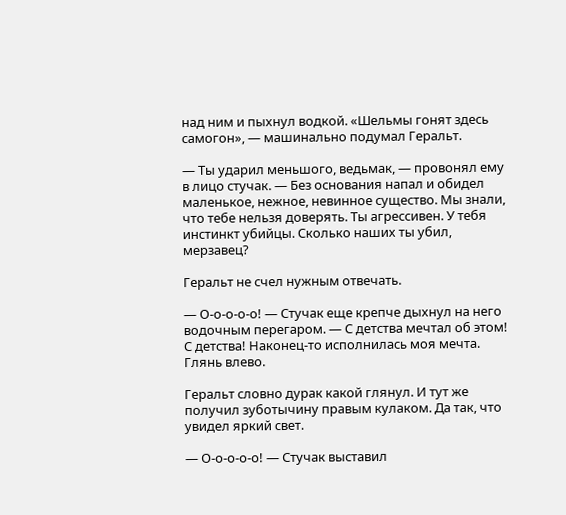над ним и пыхнул водкой. «Шельмы гонят здесь самогон», — машинально подумал Геральт.

— Ты ударил меньшого, ведьмак, — провонял ему в лицо стучак. — Без основания напал и обидел маленькое, нежное, невинное существо. Мы знали, что тебе нельзя доверять. Ты агрессивен. У тебя инстинкт убийцы. Сколько наших ты убил, мерзавец?

Геральт не счел нужным отвечать.

— О-о-о-о-о! — Стучак еще крепче дыхнул на него водочным перегаром. — С детства мечтал об этом! С детства! Наконец-то исполнилась моя мечта. Глянь влево.

Геральт словно дурак какой глянул. И тут же получил зуботычину правым кулаком. Да так, что увидел яркий свет.

— О-о-о-о-о! — Стучак выставил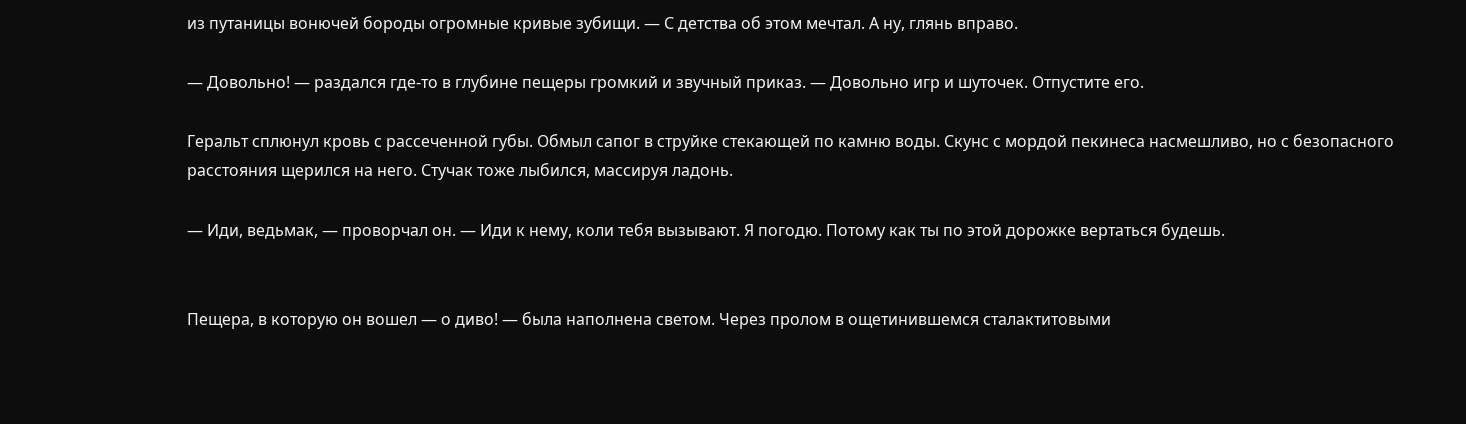из путаницы вонючей бороды огромные кривые зубищи. — С детства об этом мечтал. А ну, глянь вправо.

— Довольно! — раздался где-то в глубине пещеры громкий и звучный приказ. — Довольно игр и шуточек. Отпустите его.

Геральт сплюнул кровь с рассеченной губы. Обмыл сапог в струйке стекающей по камню воды. Скунс с мордой пекинеса насмешливо, но с безопасного расстояния щерился на него. Стучак тоже лыбился, массируя ладонь.

— Иди, ведьмак, — проворчал он. — Иди к нему, коли тебя вызывают. Я погодю. Потому как ты по этой дорожке вертаться будешь.


Пещера, в которую он вошел — о диво! — была наполнена светом. Через пролом в ощетинившемся сталактитовыми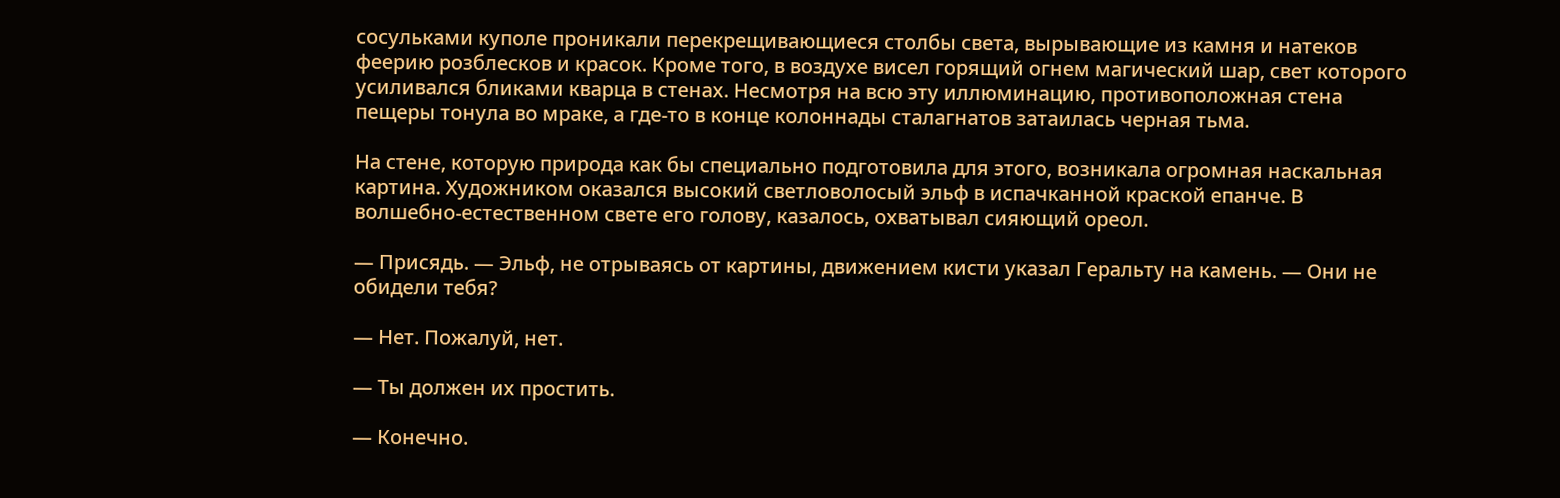сосульками куполе проникали перекрещивающиеся столбы света, вырывающие из камня и натеков феерию розблесков и красок. Кроме того, в воздухе висел горящий огнем магический шар, свет которого усиливался бликами кварца в стенах. Несмотря на всю эту иллюминацию, противоположная стена пещеры тонула во мраке, а где-то в конце колоннады сталагнатов затаилась черная тьма.

На стене, которую природа как бы специально подготовила для этого, возникала огромная наскальная картина. Художником оказался высокий светловолосый эльф в испачканной краской епанче. В волшебно-естественном свете его голову, казалось, охватывал сияющий ореол.

— Присядь. — Эльф, не отрываясь от картины, движением кисти указал Геральту на камень. — Они не обидели тебя?

— Нет. Пожалуй, нет.

— Ты должен их простить.

— Конечно.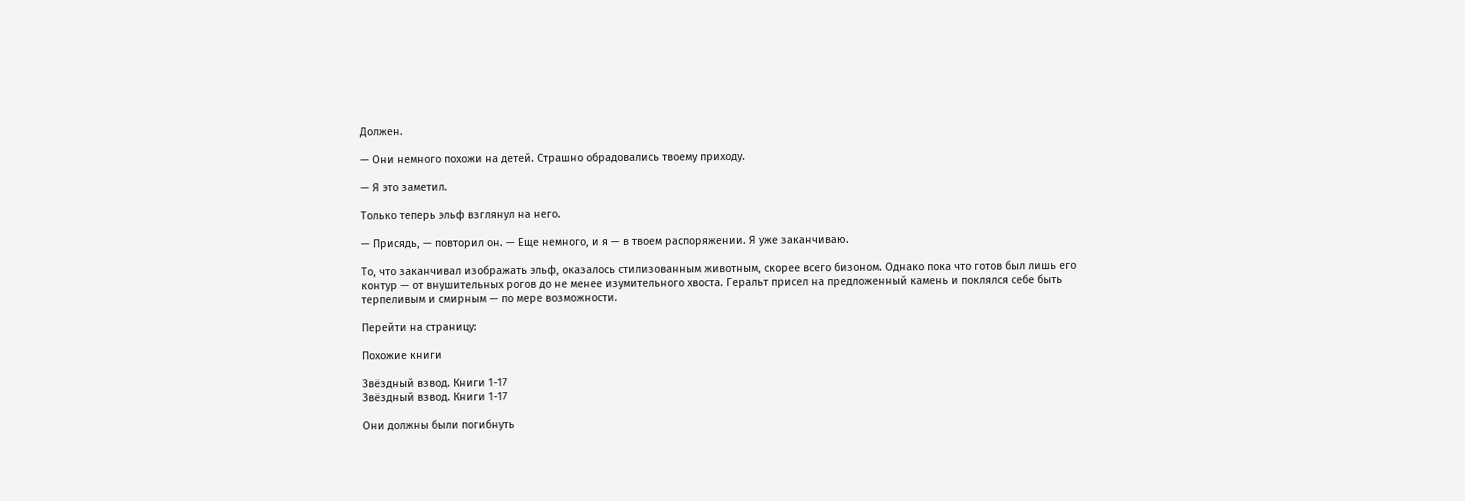Должен.

— Они немного похожи на детей. Страшно обрадовались твоему приходу.

— Я это заметил.

Только теперь эльф взглянул на него.

— Присядь, — повторил он. — Еще немного, и я — в твоем распоряжении. Я уже заканчиваю.

То, что заканчивал изображать эльф, оказалось стилизованным животным, скорее всего бизоном. Однако пока что готов был лишь его контур — от внушительных рогов до не менее изумительного хвоста. Геральт присел на предложенный камень и поклялся себе быть терпеливым и смирным — по мере возможности.

Перейти на страницу:

Похожие книги

Звёздный взвод. Книги 1-17
Звёздный взвод. Книги 1-17

Они должны были погибнуть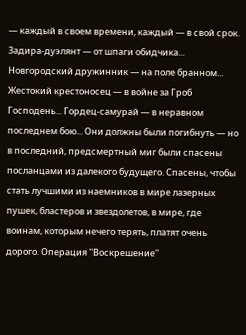— каждый в своем времени, каждый — в свой срок. Задира-дуэлянт — от шпаги обидчика... Новгородский дружинник — на поле бранном... Жестокий крестоносец — в войне за Гроб Господень... Гордец-самурай — в неравном последнем бою... Они должны были погибнуть — но в последний, предсмертный миг были спасены посланцами из далекого будущего. Спасены, чтобы стать лучшими из наемников в мире лазерных пушек, бластеров и звездолетов, в мире, где воинам, которым нечего терять, платят очень дорого. Операция ''Воскрешение''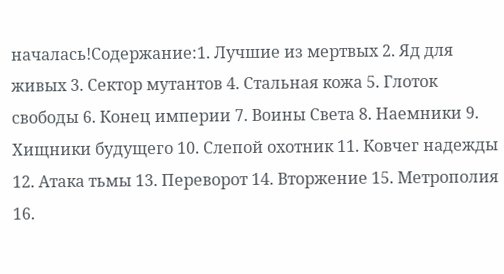началась!Содержание:1. Лучшие из мертвых 2. Яд для живых 3. Сектор мутантов 4. Стальная кожа 5. Глоток свободы 6. Конец империи 7. Воины Света 8. Наемники 9. Хищники будущего 10. Слепой охотник 11. Ковчег надежды 12. Атака тьмы 13. Переворот 14. Вторжение 15. Метрополия 16.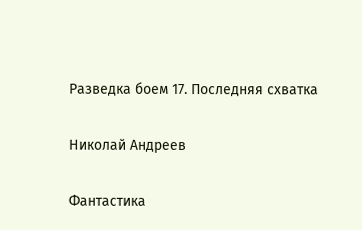Разведка боем 17. Последняя схватка

Николай Андреев

Фантастика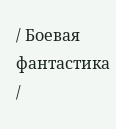/ Боевая фантастика /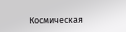Космическая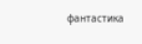фантастика